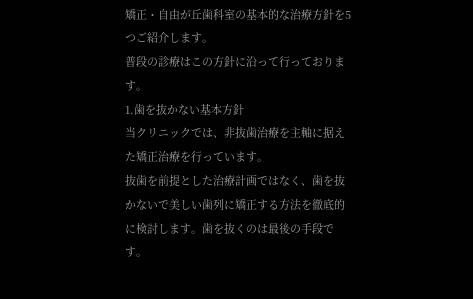矯正・自由が丘歯科室の基本的な治療方針を5つご紹介します。
普段の診療はこの方針に沿って行っております。
1.歯を抜かない基本方針
当クリニックでは、非抜歯治療を主軸に据えた矯正治療を行っています。
抜歯を前提とした治療計画ではなく、歯を抜かないで美しい歯列に矯正する方法を徹底的に検討します。歯を抜くのは最後の手段です。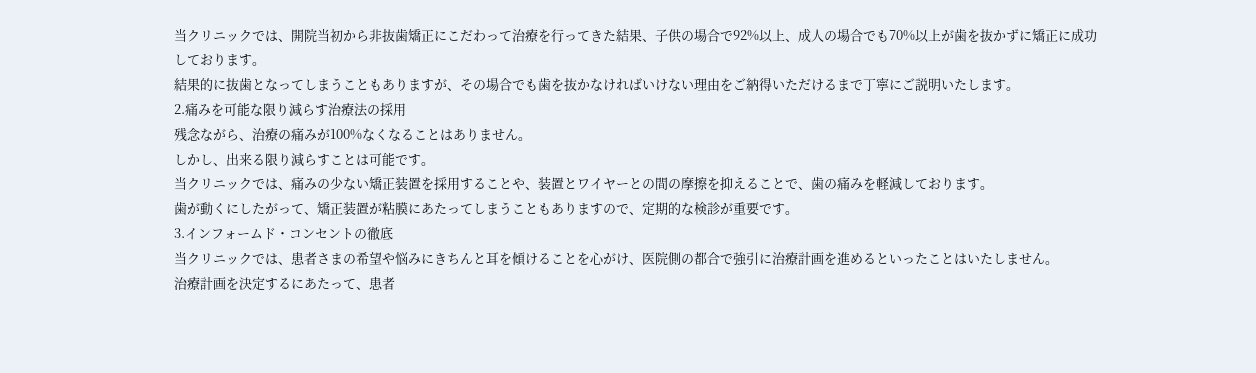当クリニックでは、開院当初から非抜歯矯正にこだわって治療を行ってきた結果、子供の場合で92%以上、成人の場合でも70%以上が歯を抜かずに矯正に成功しております。
結果的に抜歯となってしまうこともありますが、その場合でも歯を抜かなければいけない理由をご納得いただけるまで丁寧にご説明いたします。
2.痛みを可能な限り減らす治療法の採用
残念ながら、治療の痛みが100%なくなることはありません。
しかし、出来る限り減らすことは可能です。
当クリニックでは、痛みの少ない矯正装置を採用することや、装置とワイヤーとの間の摩擦を抑えることで、歯の痛みを軽減しております。
歯が動くにしたがって、矯正装置が粘膜にあたってしまうこともありますので、定期的な検診が重要です。
3.インフォームド・コンセントの徹底
当クリニックでは、患者さまの希望や悩みにきちんと耳を傾けることを心がけ、医院側の都合で強引に治療計画を進めるといったことはいたしません。
治療計画を決定するにあたって、患者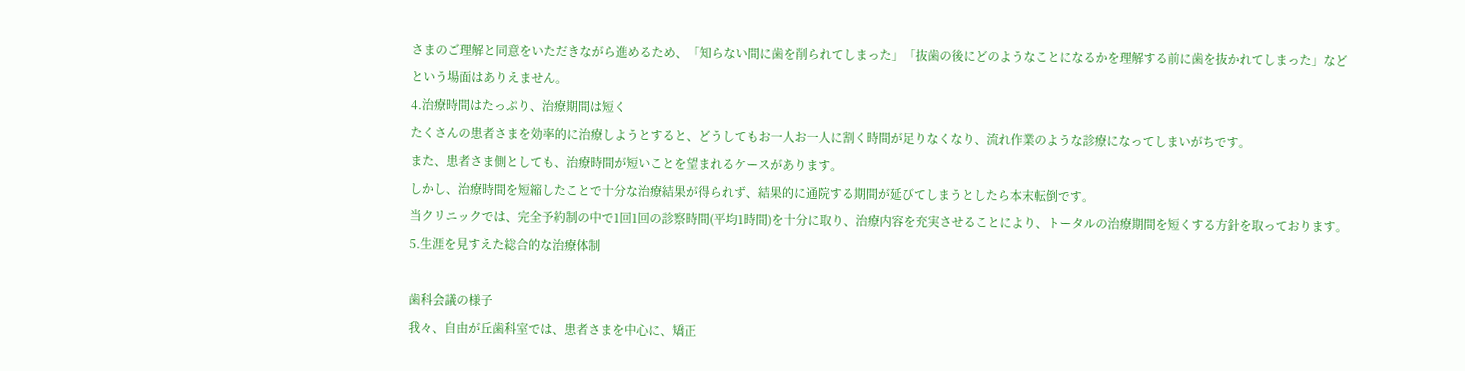さまのご理解と同意をいただきながら進めるため、「知らない間に歯を削られてしまった」「抜歯の後にどのようなことになるかを理解する前に歯を抜かれてしまった」などという場面はありえません。
4.治療時間はたっぷり、治療期間は短く
たくさんの患者さまを効率的に治療しようとすると、どうしてもお一人お一人に割く時間が足りなくなり、流れ作業のような診療になってしまいがちです。
また、患者さま側としても、治療時間が短いことを望まれるケースがあります。
しかし、治療時間を短縮したことで十分な治療結果が得られず、結果的に通院する期間が延びてしまうとしたら本末転倒です。
当クリニックでは、完全予約制の中で1回1回の診察時間(平均1時間)を十分に取り、治療内容を充実させることにより、トータルの治療期間を短くする方針を取っております。
5.生涯を見すえた総合的な治療体制

歯科会議の様子
我々、自由が丘歯科室では、患者さまを中心に、矯正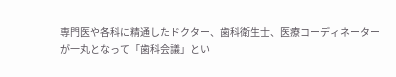専門医や各科に精通したドクター、歯科衛生士、医療コーディネーターが一丸となって「歯科会議」とい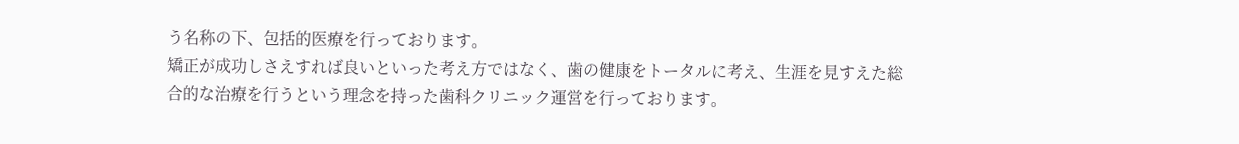う名称の下、包括的医療を行っております。
矯正が成功しさえすれば良いといった考え方ではなく、歯の健康をトータルに考え、生涯を見すえた総合的な治療を行うという理念を持った歯科クリニック運営を行っております。